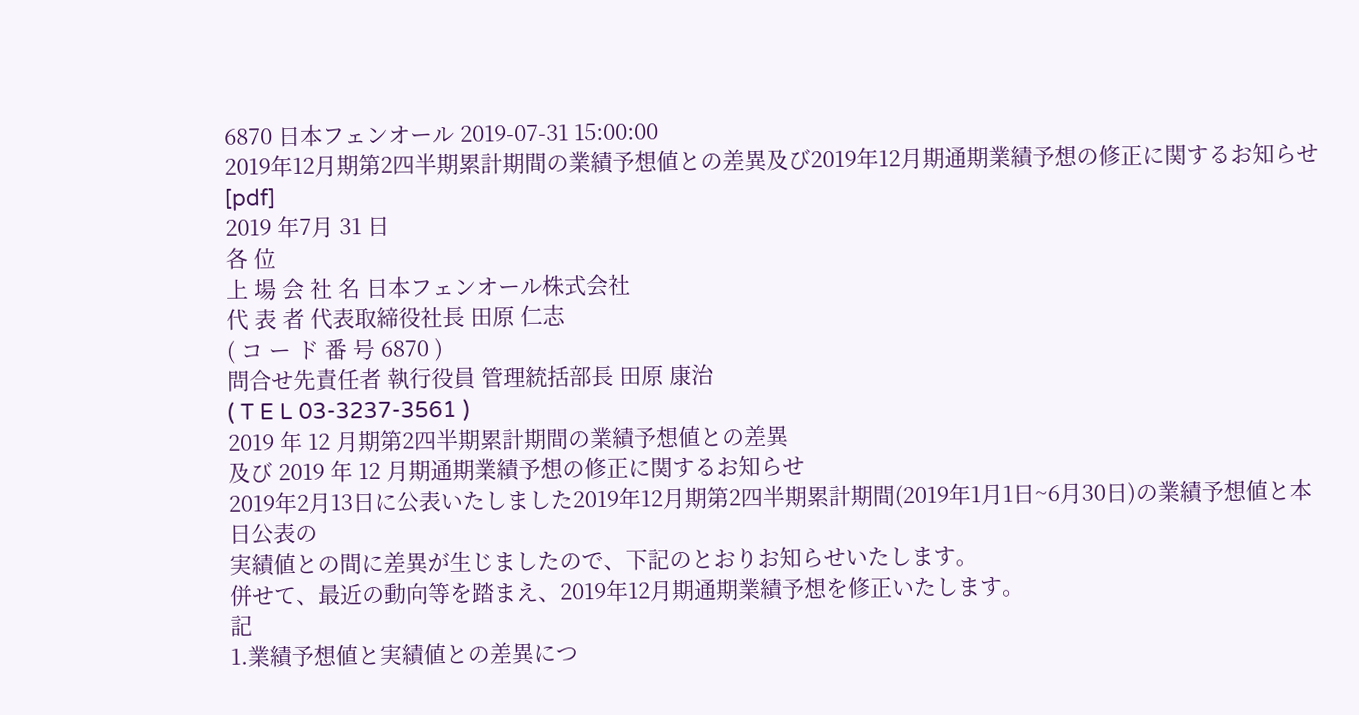6870 日本フェンオール 2019-07-31 15:00:00
2019年12月期第2四半期累計期間の業績予想値との差異及び2019年12月期通期業績予想の修正に関するお知らせ [pdf]
2019 年7月 31 日
各 位
上 場 会 社 名 日本フェンオール株式会社
代 表 者 代表取締役社長 田原 仁志
( コ ー ド 番 号 6870 )
問合せ先責任者 執行役員 管理統括部長 田原 康治
( T E L 03-3237-3561 )
2019 年 12 月期第2四半期累計期間の業績予想値との差異
及び 2019 年 12 月期通期業績予想の修正に関するお知らせ
2019年2月13日に公表いたしました2019年12月期第2四半期累計期間(2019年1月1日~6月30日)の業績予想値と本日公表の
実績値との間に差異が生じましたので、下記のとおりお知らせいたします。
併せて、最近の動向等を踏まえ、2019年12月期通期業績予想を修正いたします。
記
1.業績予想値と実績値との差異につ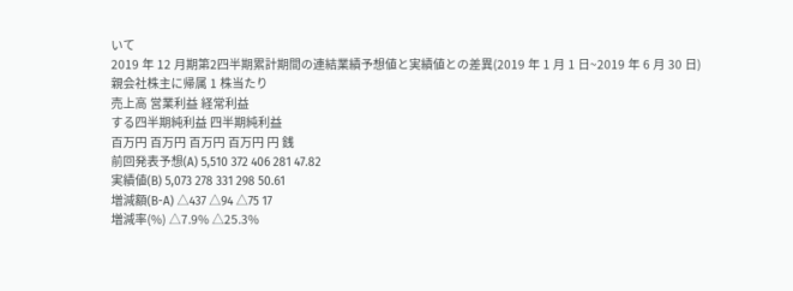いて
2019 年 12 月期第2四半期累計期間の連結業績予想値と実績値との差異(2019 年 1 月 1 日~2019 年 6 月 30 日)
親会社株主に帰属 1 株当たり
売上高 営業利益 経常利益
する四半期純利益 四半期純利益
百万円 百万円 百万円 百万円 円 銭
前回発表予想(A) 5,510 372 406 281 47.82
実績値(B) 5,073 278 331 298 50.61
増減額(B-A) △437 △94 △75 17
増減率(%) △7.9% △25.3%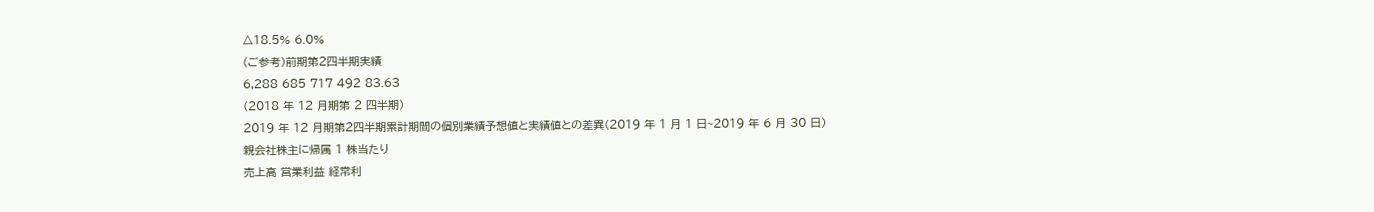△18.5% 6.0%
(ご参考)前期第2四半期実績
6,288 685 717 492 83.63
(2018 年 12 月期第 2 四半期)
2019 年 12 月期第2四半期累計期間の個別業績予想値と実績値との差異(2019 年 1 月 1 日~2019 年 6 月 30 日)
親会社株主に帰属 1 株当たり
売上高 営業利益 経常利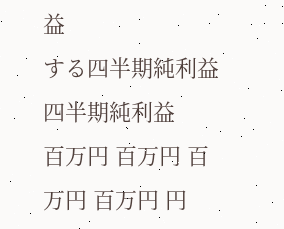益
する四半期純利益 四半期純利益
百万円 百万円 百万円 百万円 円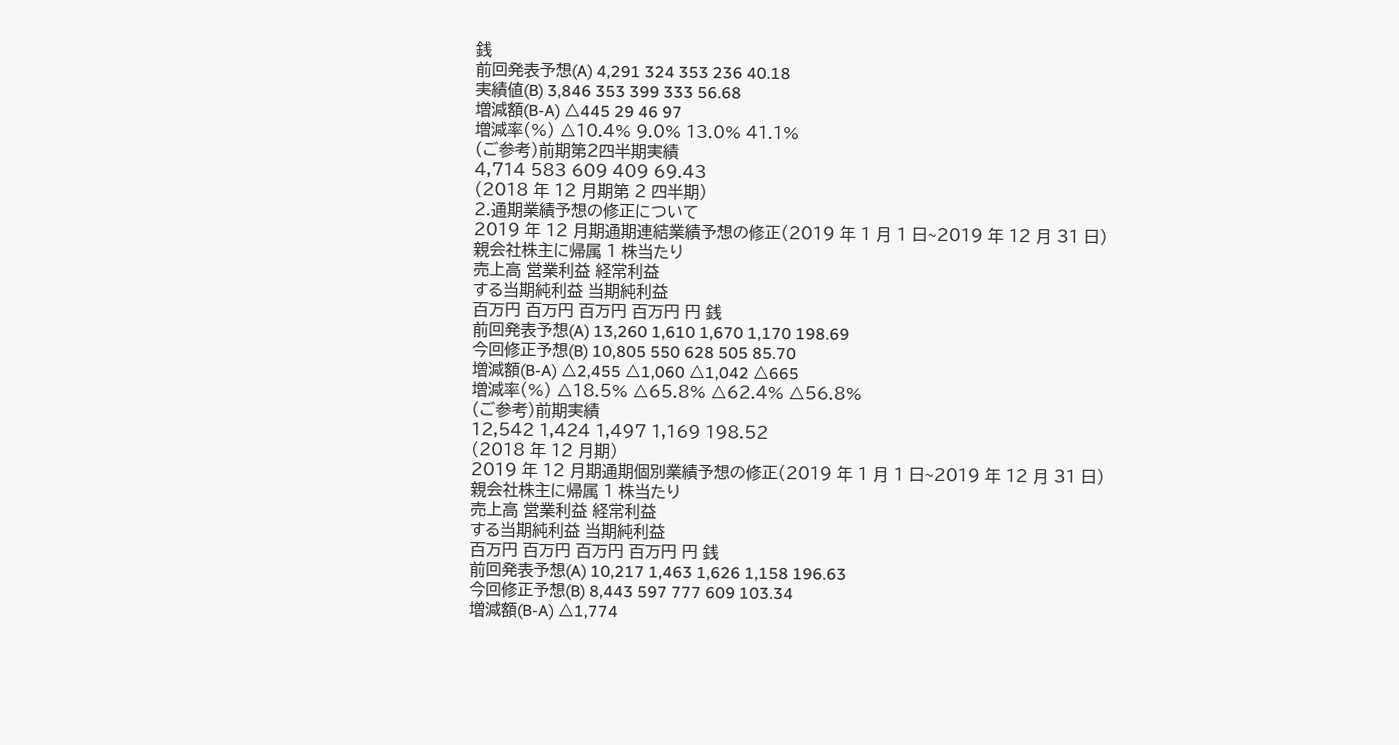銭
前回発表予想(A) 4,291 324 353 236 40.18
実績値(B) 3,846 353 399 333 56.68
増減額(B-A) △445 29 46 97
増減率(%) △10.4% 9.0% 13.0% 41.1%
(ご参考)前期第2四半期実績
4,714 583 609 409 69.43
(2018 年 12 月期第 2 四半期)
2.通期業績予想の修正について
2019 年 12 月期通期連結業績予想の修正(2019 年 1 月 1 日~2019 年 12 月 31 日)
親会社株主に帰属 1 株当たり
売上高 営業利益 経常利益
する当期純利益 当期純利益
百万円 百万円 百万円 百万円 円 銭
前回発表予想(A) 13,260 1,610 1,670 1,170 198.69
今回修正予想(B) 10,805 550 628 505 85.70
増減額(B-A) △2,455 △1,060 △1,042 △665
増減率(%) △18.5% △65.8% △62.4% △56.8%
(ご参考)前期実績
12,542 1,424 1,497 1,169 198.52
(2018 年 12 月期)
2019 年 12 月期通期個別業績予想の修正(2019 年 1 月 1 日~2019 年 12 月 31 日)
親会社株主に帰属 1 株当たり
売上高 営業利益 経常利益
する当期純利益 当期純利益
百万円 百万円 百万円 百万円 円 銭
前回発表予想(A) 10,217 1,463 1,626 1,158 196.63
今回修正予想(B) 8,443 597 777 609 103.34
増減額(B-A) △1,774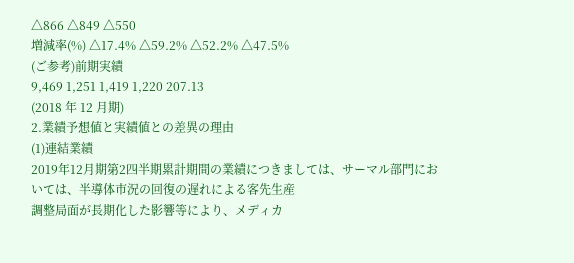△866 △849 △550
増減率(%) △17.4% △59.2% △52.2% △47.5%
(ご参考)前期実績
9,469 1,251 1,419 1,220 207.13
(2018 年 12 月期)
2.業績予想値と実績値との差異の理由
(1)連結業績
2019年12月期第2四半期累計期間の業績につきましては、サーマル部門においては、半導体市況の回復の遅れによる客先生産
調整局面が長期化した影響等により、メディカ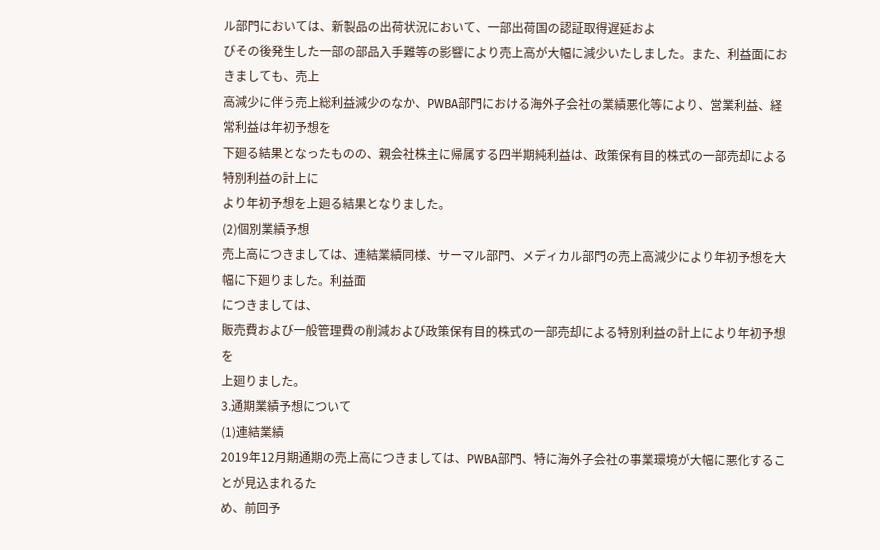ル部門においては、新製品の出荷状況において、一部出荷国の認証取得遅延およ
びその後発生した一部の部品入手難等の影響により売上高が大幅に減少いたしました。また、利益面におきましても、売上
高減少に伴う売上総利益減少のなか、PWBA部門における海外子会社の業績悪化等により、営業利益、経常利益は年初予想を
下廻る結果となったものの、親会社株主に帰属する四半期純利益は、政策保有目的株式の一部売却による特別利益の計上に
より年初予想を上廻る結果となりました。
(2)個別業績予想
売上高につきましては、連結業績同様、サーマル部門、メディカル部門の売上高減少により年初予想を大幅に下廻りました。利益面
につきましては、
販売費および一般管理費の削減および政策保有目的株式の一部売却による特別利益の計上により年初予想を
上廻りました。
3.通期業績予想について
(1)連結業績
2019年12月期通期の売上高につきましては、PWBA部門、特に海外子会社の事業環境が大幅に悪化することが見込まれるた
め、前回予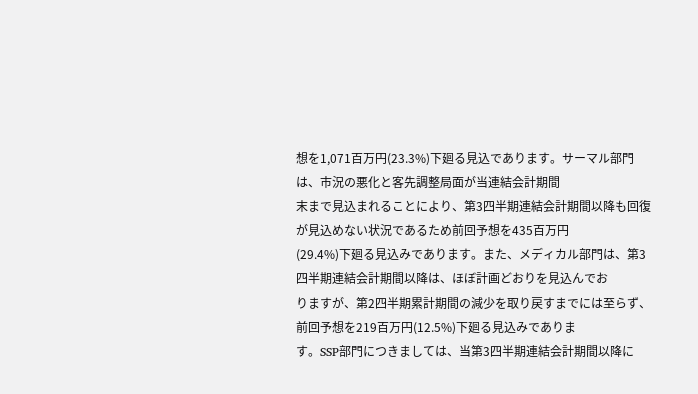想を1,071百万円(23.3%)下廻る見込であります。サーマル部門は、市況の悪化と客先調整局面が当連結会計期間
末まで見込まれることにより、第3四半期連結会計期間以降も回復が見込めない状況であるため前回予想を435百万円
(29.4%)下廻る見込みであります。また、メディカル部門は、第3四半期連結会計期間以降は、ほぼ計画どおりを見込んでお
りますが、第2四半期累計期間の減少を取り戻すまでには至らず、前回予想を219百万円(12.5%)下廻る見込みでありま
す。SSP部門につきましては、当第3四半期連結会計期間以降に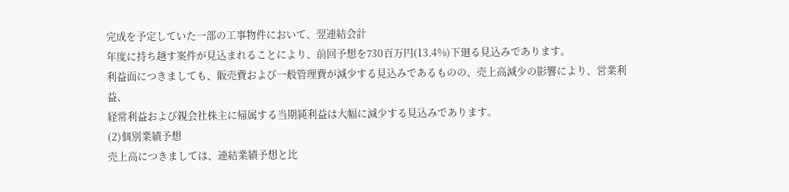完成を予定していた一部の工事物件において、翌連結会計
年度に持ち越す案件が見込まれることにより、前回予想を730百万円(13.4%)下廻る見込みであります。
利益面につきましても、販売費および一般管理費が減少する見込みであるものの、売上高減少の影響により、営業利益、
経常利益および親会社株主に帰属する当期純利益は大幅に減少する見込みであります。
(2)個別業績予想
売上高につきましては、連結業績予想と比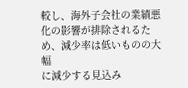較し、海外子会社の業績悪化の影響が排除されるため、減少率は低いものの大幅
に減少する見込み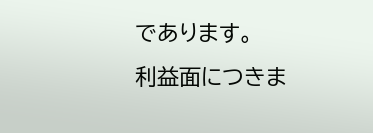であります。
利益面につきま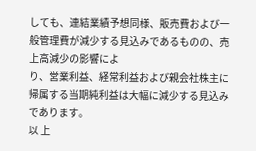しても、連結業績予想同様、販売費および一般管理費が減少する見込みであるものの、売上高減少の影響によ
り、営業利益、経常利益および親会社株主に帰属する当期純利益は大幅に減少する見込みであります。
以 上